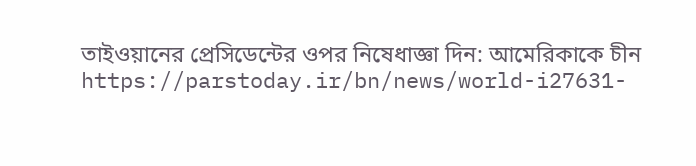তাইওয়ানের প্রেসিডেন্টের ওপর নিষেধাজ্ঞা দিন: আমেরিকাকে চীন
https://parstoday.ir/bn/news/world-i27631-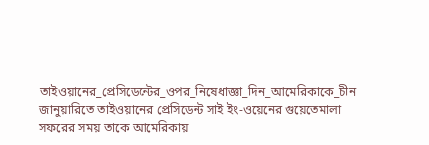তাইওয়ানের_প্রেসিডেন্টের_ওপর_নিষেধাজ্ঞা_দিন_আমেরিকাকে_চীন
জানুয়ারিতে তাইওয়ানের প্রেসিডেন্ট সাই ইং-ওয়েনের গুয়েতেমালা সফরের সময় তাকে আমেরিকায়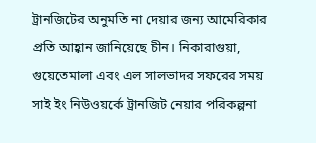ট্রানজিটের অনুমতি না দেয়ার জন্য আমেরিকার প্রতি আহ্বান জানিয়েছে চীন। নিকারাগুয়া, গুয়েতেমালা এবং এল সালভাদর সফরের সময় সাই ইং নিউওয়র্কে ট্রানজিট নেয়ার পরিকল্পনা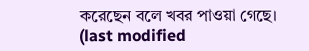করেছেন বলে খবর পাওয়া গেছে।
(last modified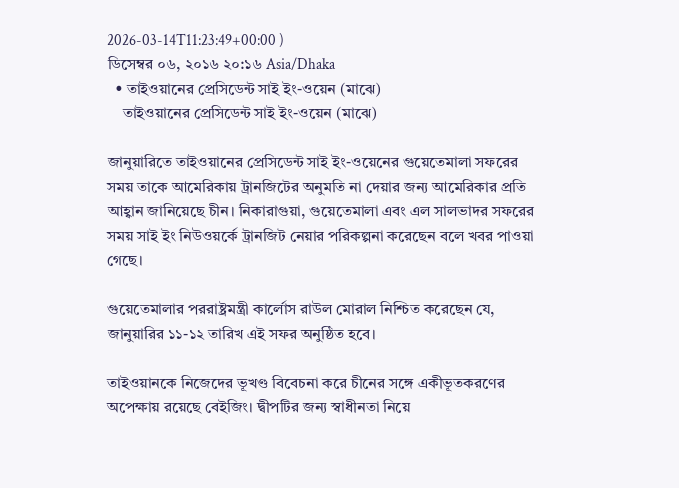2026-03-14T11:23:49+00:00 )
ডিসেম্বর ০৬, ২০১৬ ২০:১৬ Asia/Dhaka
  • তাইওয়ানের প্রেসিডেন্ট সাই ইং-ওয়েন (মাঝে)
    তাইওয়ানের প্রেসিডেন্ট সাই ইং-ওয়েন (মাঝে)

জানুয়ারিতে তাইওয়ানের প্রেসিডেন্ট সাই ইং-ওয়েনের গুয়েতেমালা সফরের সময় তাকে আমেরিকায় ট্রানজিটের অনুমতি না দেয়ার জন্য আমেরিকার প্রতি আহ্বান জানিয়েছে চীন। নিকারাগুয়া, গুয়েতেমালা এবং এল সালভাদর সফরের সময় সাই ইং নিউওয়র্কে ট্রানজিট নেয়ার পরিকল্পনা করেছেন বলে খবর পাওয়া গেছে।

গুয়েতেমালার পররাষ্ট্রমন্ত্রী কার্লোস রাউল মোরাল নিশ্চিত করেছেন যে, জানুয়ারির ১১-১২ তারিখ এই সফর অনুষ্ঠিত হবে।

তাইওয়ানকে নিজেদের ভূখণ্ড বিবেচনা করে চীনের সঙ্গে একীভূতকরণের অপেক্ষায় রয়েছে বেইজিং। দ্বীপটির জন্য স্বাধীনতা নিয়ে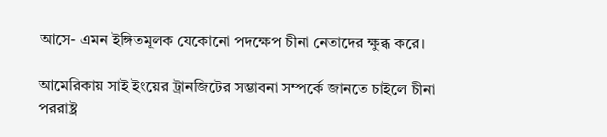আসে- এমন ইঙ্গিতমূলক যেকোনো পদক্ষেপ চীনা নেতাদের ক্ষুব্ধ করে।

আমেরিকায় সাই ইংয়ের ট্রানজিটের সম্ভাবনা সম্পর্কে জানতে চাইলে চীনা পররাষ্ট্র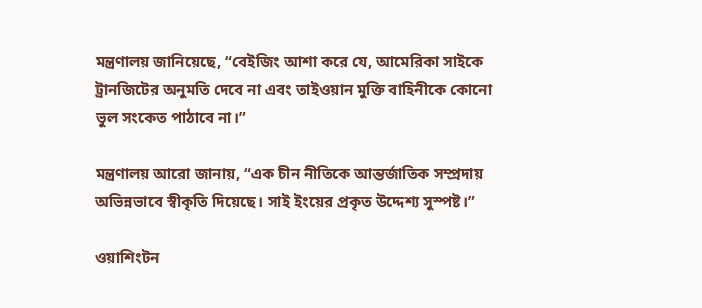মন্ত্রণালয় জানিয়েছে, “বেইজিং আশা করে যে, আমেরিকা সাইকে ট্রানজিটের অনুমতি দেবে না এবং তাইওয়ান মুক্তি বাহিনীকে কোনো ভুল সংকেত পাঠাবে না।”

মন্ত্রণালয় আরো জানায়, “এক চীন নীতিকে আন্তর্জাতিক সম্প্রদায় অভিন্নভাবে স্বীকৃতি দিয়েছে। সাই ইংয়ের প্রকৃত উদ্দেশ্য সুস্পষ্ট।”

ওয়াশিংটন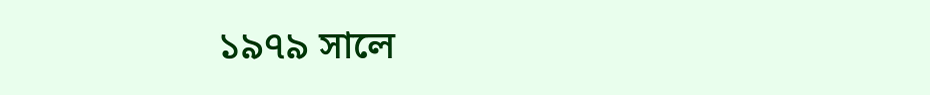১৯৭৯ সালে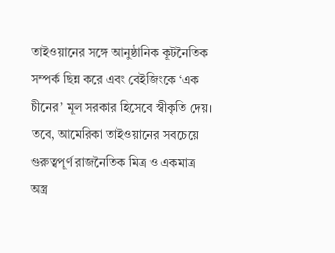তাইওয়ানের সঙ্গে আনুষ্ঠানিক কূটনৈতিক সম্পর্ক ছিন্ন করে এবং বেইজিংকে ‘এক চীনের’ মূল সরকার হিসেবে স্বীকৃতি দেয়। তবে, আমেরিকা তাইওয়ানের সবচেয়ে গুরুত্বপূর্ণ রাজনৈতিক মিত্র ও একমাত্র অস্ত্র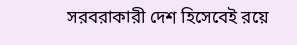সরবরাকারী দেশ হিসেবেই রয়ে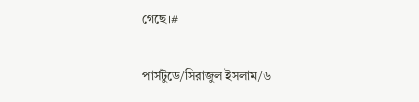গেছে।#

পার্সটুডে/সিরাজুল ইসলাম/৬